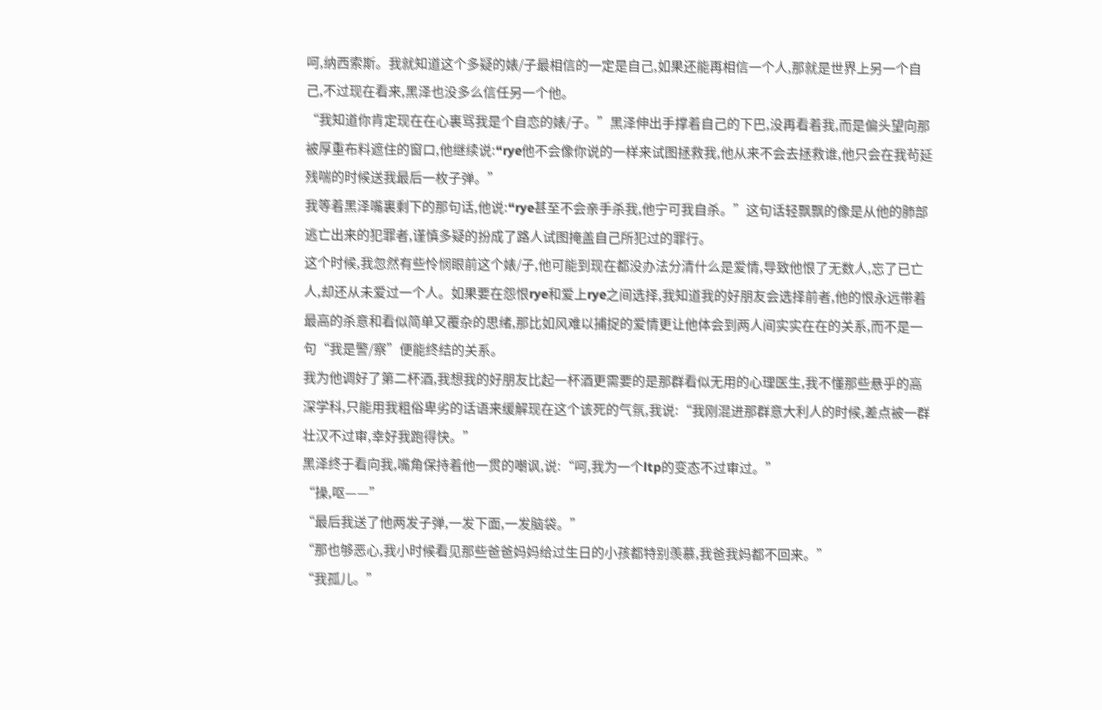呵,纳西索斯。我就知道这个多疑的婊/子最相信的一定是自己,如果还能再相信一个人,那就是世界上另一个自己,不过现在看来,黑泽也没多么信任另一个他。
“我知道你肯定现在在心裏骂我是个自恋的婊/子。”黑泽伸出手撑着自己的下巴,没再看着我,而是偏头望向那被厚重布料遮住的窗口,他继续说:“rye他不会像你说的一样来试图拯救我,他从来不会去拯救谁,他只会在我茍延残喘的时候送我最后一枚子弹。”
我等着黑泽嘴裏剩下的那句话,他说:“rye甚至不会亲手杀我,他宁可我自杀。”这句话轻飘飘的像是从他的肺部逃亡出来的犯罪者,谨慎多疑的扮成了路人试图掩盖自己所犯过的罪行。
这个时候,我忽然有些怜悯眼前这个婊/子,他可能到现在都没办法分清什么是爱情,导致他恨了无数人,忘了已亡人,却还从未爱过一个人。如果要在怨恨rye和爱上rye之间选择,我知道我的好朋友会选择前者,他的恨永远带着最高的杀意和看似简单又覆杂的思绪,那比如风难以捕捉的爱情更让他体会到两人间实实在在的关系,而不是一句“我是警/察”便能终结的关系。
我为他调好了第二杯酒,我想我的好朋友比起一杯酒更需要的是那群看似无用的心理医生,我不懂那些悬乎的高深学科,只能用我粗俗卑劣的话语来缓解现在这个该死的气氛,我说:“我刚混进那群意大利人的时候,差点被一群壮汉不过审,幸好我跑得快。”
黑泽终于看向我,嘴角保持着他一贯的嘲讽,说:“呵,我为一个ltp的变态不过审过。”
“操,呕——”
“最后我送了他两发子弹,一发下面,一发脑袋。”
“那也够恶心,我小时候看见那些爸爸妈妈给过生日的小孩都特别羡慕,我爸我妈都不回来。”
“我孤儿。”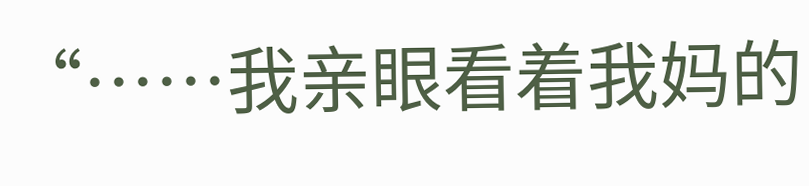“……我亲眼看着我妈的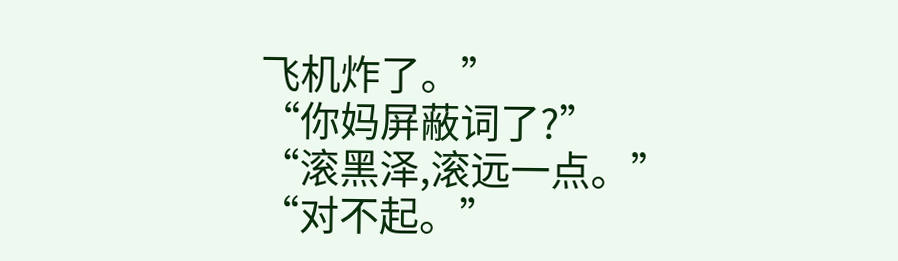飞机炸了。”
“你妈屏蔽词了?”
“滚黑泽,滚远一点。”
“对不起。”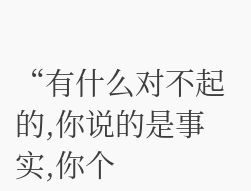“有什么对不起的,你说的是事实,你个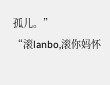孤儿。”
“滚lanbo,滚你妈怀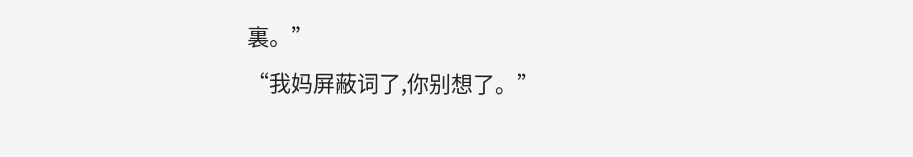裏。”
“我妈屏蔽词了,你别想了。”